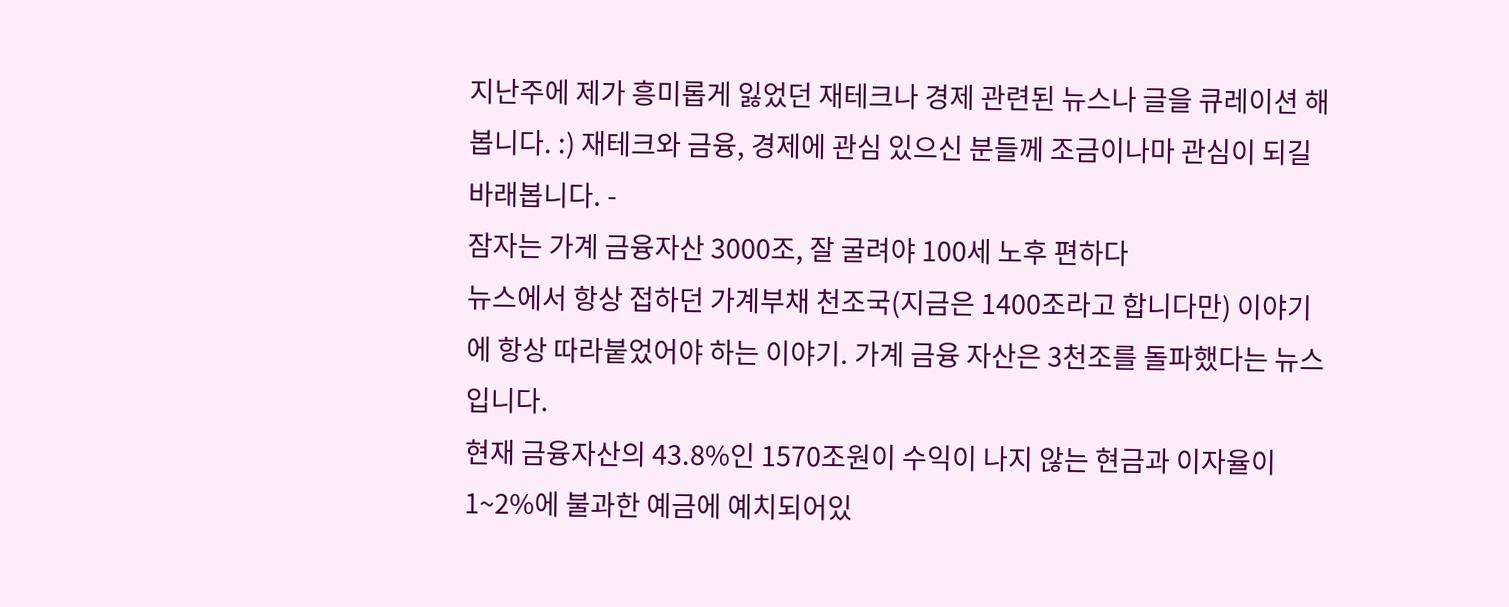지난주에 제가 흥미롭게 잃었던 재테크나 경제 관련된 뉴스나 글을 큐레이션 해봅니다. :) 재테크와 금융, 경제에 관심 있으신 분들께 조금이나마 관심이 되길 바래봅니다. -
잠자는 가계 금융자산 3000조, 잘 굴려야 100세 노후 편하다
뉴스에서 항상 접하던 가계부채 천조국(지금은 1400조라고 합니다만) 이야기에 항상 따라붙었어야 하는 이야기. 가계 금융 자산은 3천조를 돌파했다는 뉴스입니다.
현재 금융자산의 43.8%인 1570조원이 수익이 나지 않는 현금과 이자율이 1~2%에 불과한 예금에 예치되어있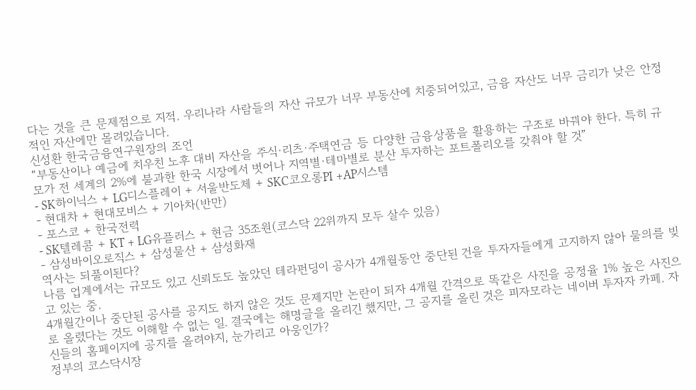다는 것을 큰 문제점으로 지적. 우리나라 사람들의 자산 규모가 너무 부동산에 치중되어있고, 금융 자산도 너무 금리가 낮은 안정적인 자산에만 몰려있습니다.
신성환 한국금융연구원장의 조언
“부동산이나 예금에 치우친 노후 대비 자산을 주식·리츠·주택연금 등 다양한 금융상품을 활용하는 구조로 바꿔야 한다. 특히 규모가 전 세계의 2%에 불과한 한국 시장에서 벗어나 지역별·테마별로 분산 투자하는 포트폴리오를 갖춰야 할 것”
- SK하이닉스 + LG디스플레이 + 서울반도체 + SKC코오롱PI +AP시스템
- 현대차 + 현대모비스 + 기아차(반만)
- 포스코 + 한국전력
- SK텔레콤 + KT + LG유플러스 + 현금 35조원(코스닥 22위까지 모두 살수 있음)
- 삼성바이오로직스 + 삼성물산 + 삼성화재
역사는 되풀이된다?
나름 업계에서는 규모도 있고 신뢰도도 높았던 테라펀딩이 공사가 4개월동안 중단된 건을 투자자들에게 고지하지 않아 물의를 빚고 있는 중.
4개월간이나 중단된 공사를 공지도 하지 않은 것도 문제지만 논란이 되자 4개월 간격으로 똑같은 사진을 공정율 1% 높은 사진으로 올렸다는 것도 이해할 수 없는 일. 결국에는 해명글을 올리긴 했지만, 그 공지를 올린 것은 피자모라는 네이버 투자자 카페. 자신들의 홈페이지에 공지를 올려야지, 눈가리고 아웅인가?
정부의 코스닥시장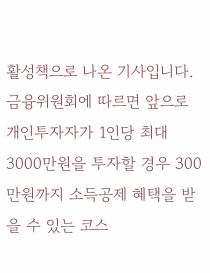활성책으로 나온 기사입니다.
금융위원회에 따르면 앞으로 개인투자자가 1인당 최대 3000만원을 투자할 경우 300만원까지 소득공제 혜택을 받을 수 있는 코스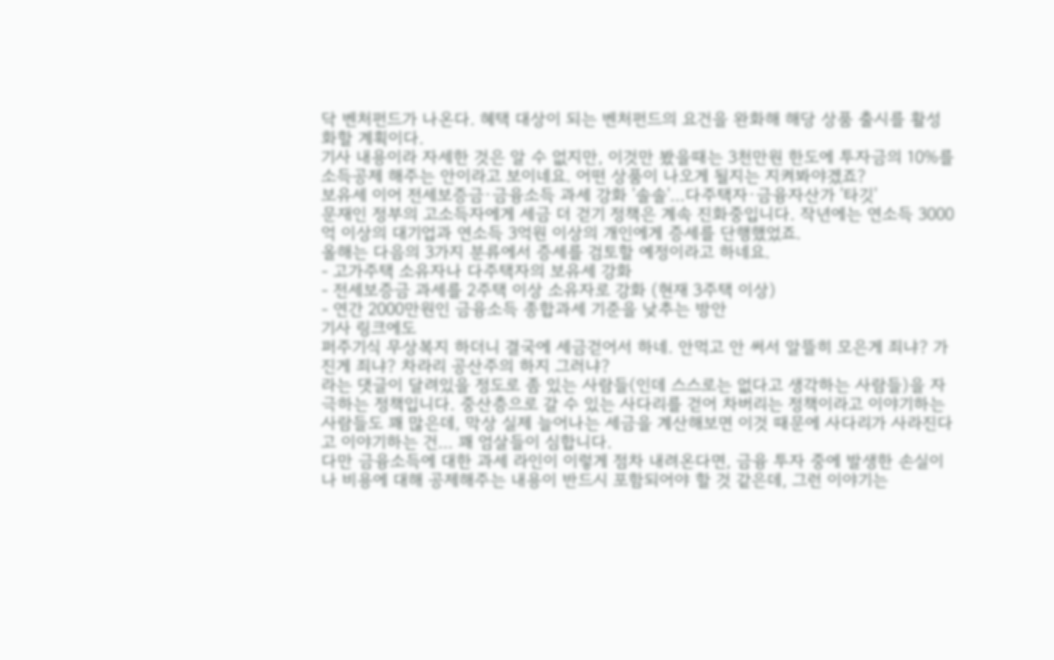닥 벤처펀드가 나온다. 혜택 대상이 되는 벤처펀드의 요건을 완화해 해당 상품 출시를 활성화할 계획이다.
기사 내용이라 자세한 것은 알 수 없지만, 이것만 봤을때는 3천만원 한도에 투자금의 10%를 소득공제 해주는 안이라고 보이네요. 어떤 상품이 나오게 될지는 지켜봐야겠죠?
보유세 이어 전세보증금·금융소득 과세 강화 '솔솔'...다주택자·금융자산가 '타깃'
문재인 정부의 고소득자에게 세금 더 걷기 정책은 계속 진화중입니다. 작년에는 연소득 3000억 이상의 대기업과 연소득 3억원 이상의 개인에게 증세를 단행했었죠.
올해는 다음의 3가지 분류에서 증세를 검토할 예정이라고 하네요.
- 고가주택 소유자나 다주택자의 보유세 강화
- 전세보증금 과세를 2주택 이상 소유자로 강화 (현재 3주택 이상)
- 연간 2000만원인 금융소득 종합과세 기준을 낮추는 방안
기사 링크에도
퍼주기식 무상복지 하더니 결국에 세금걷어서 하네. 안먹고 안 써서 알뜰히 모은게 죄냐? 가진게 죄냐? 차라리 공산주의 하지 그러냐?
라는 댓글이 달려있을 정도로 좀 있는 사람들(인데 스스로는 없다고 생각하는 사람들)을 자극하는 정책입니다. 중산층으로 갈 수 있는 사다리를 걷어 차버리는 정책이라고 이야기하는 사람들도 꽤 많은데, 막상 실제 늘어나는 세금을 계산해보면 이것 때문에 사다리가 사라진다고 이야기하는 건... 꽤 엄살들이 심합니다.
다만 금융소득에 대한 과세 라인이 이렇게 점차 내려온다면, 금융 투자 중에 발생한 손실이나 비용에 대해 공제해주는 내용이 반드시 포함되어야 할 것 같은데, 그런 이야기는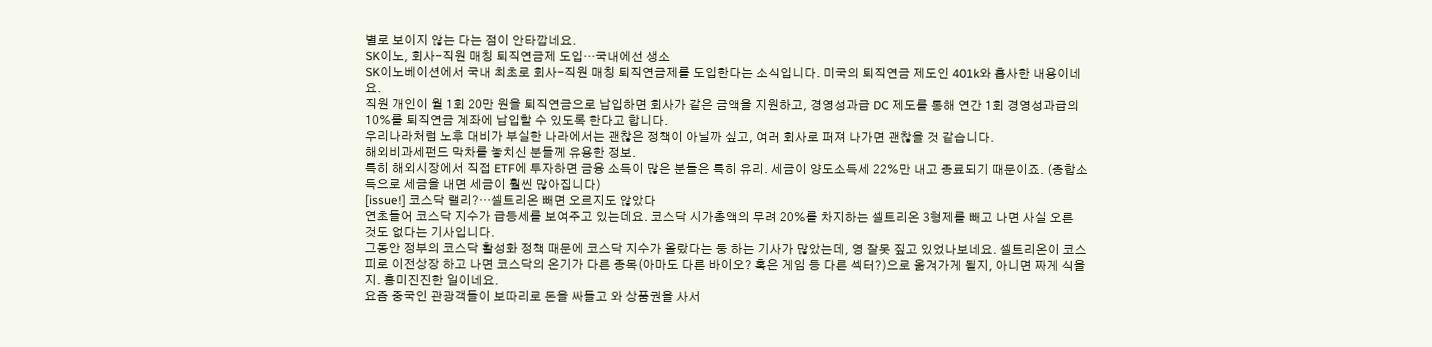별로 보이지 않는 다는 점이 안타깝네요.
SK이노, 회사-직원 매칭 퇴직연금제 도입…국내에선 생소
SK이노베이션에서 국내 최초로 회사-직원 매칭 퇴직연금제를 도입한다는 소식입니다. 미국의 퇴직연금 제도인 401k와 흡사한 내용이네요.
직원 개인이 월 1회 20만 원을 퇴직연금으로 납입하면 회사가 같은 금액을 지원하고, 경영성과급 DC 제도를 통해 연간 1회 경영성과급의 10%를 퇴직연금 계좌에 납입할 수 있도록 한다고 합니다.
우리나라처럼 노후 대비가 부실한 나라에서는 괜찮은 정책이 아닐까 싶고, 여러 회사로 퍼져 나가면 괜찮을 것 같습니다.
해외비과세펀드 막차를 놓치신 분들께 유용한 정보.
특히 해외시장에서 직접 ETF에 투자하면 금융 소득이 많은 분들은 특히 유리. 세금이 양도소득세 22%만 내고 종료되기 때문이죠. (종합소득으로 세금을 내면 세금이 훨씬 많아집니다)
[issue!] 코스닥 랠리?…셀트리온 빼면 오르지도 않았다
연초들어 코스닥 지수가 급등세를 보여주고 있는데요. 코스닥 시가총액의 무려 20%를 차지하는 셀트리온 3형제를 빼고 나면 사실 오른 것도 없다는 기사입니다.
그동안 정부의 코스닥 활성화 정책 때문에 코스닥 지수가 올랐다는 둥 하는 기사가 많았는데, 영 잘못 짚고 있었나보네요. 셀트리온이 코스피로 이전상장 하고 나면 코스닥의 온기가 다른 종목(아마도 다른 바이오? 혹은 게임 등 다른 섹터?)으로 옮겨가게 될지, 아니면 짜게 식을지. 흥미진진한 일이네요.
요즘 중국인 관광객들이 보따리로 돈을 싸들고 와 상품권을 사서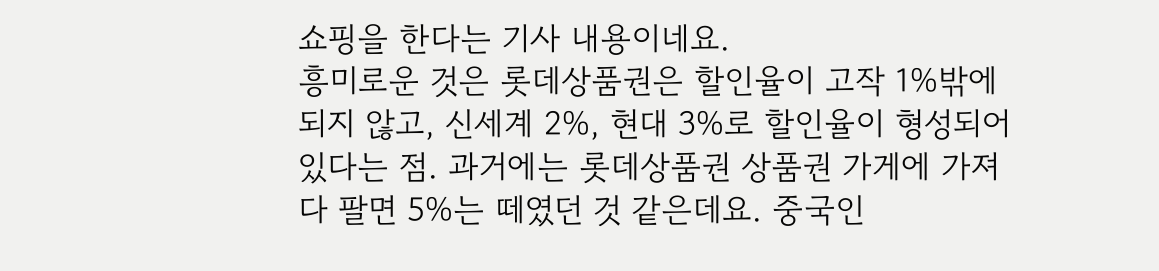쇼핑을 한다는 기사 내용이네요.
흥미로운 것은 롯데상품권은 할인율이 고작 1%밖에 되지 않고, 신세계 2%, 현대 3%로 할인율이 형성되어있다는 점. 과거에는 롯데상품권 상품권 가게에 가져다 팔면 5%는 떼였던 것 같은데요. 중국인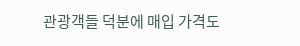관광객들 덕분에 매입 가격도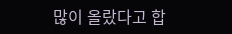많이 올랐다고 합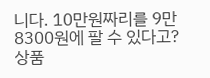니다. 10만원짜리를 9만8300원에 팔 수 있다고? 상품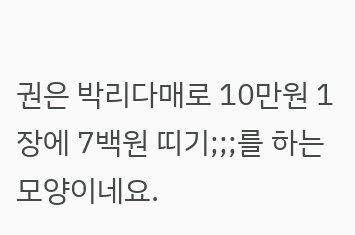권은 박리다매로 10만원 1장에 7백원 띠기;;;를 하는 모양이네요.